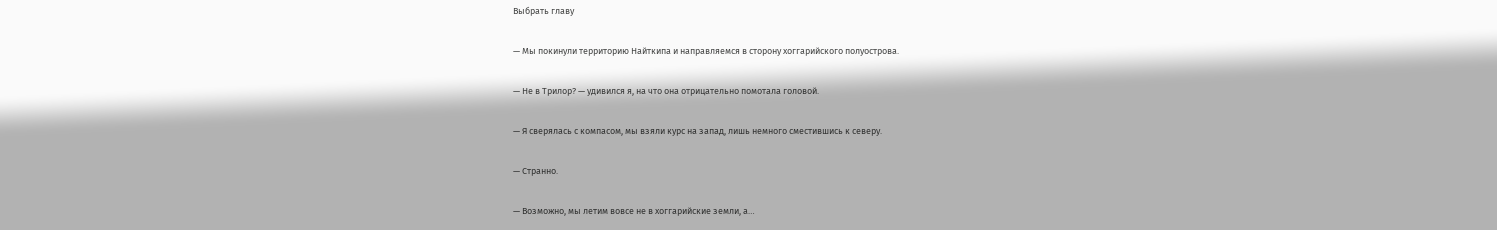Выбрать главу

— Мы покинули территорию Найткипа и направляемся в сторону хоггарийского полуострова.

— Не в Трилор? — удивился я, на что она отрицательно помотала головой.

— Я сверялась с компасом, мы взяли курс на запад, лишь немного сместившись к северу.

— Странно.

— Возможно, мы летим вовсе не в хоггарийские земли, а…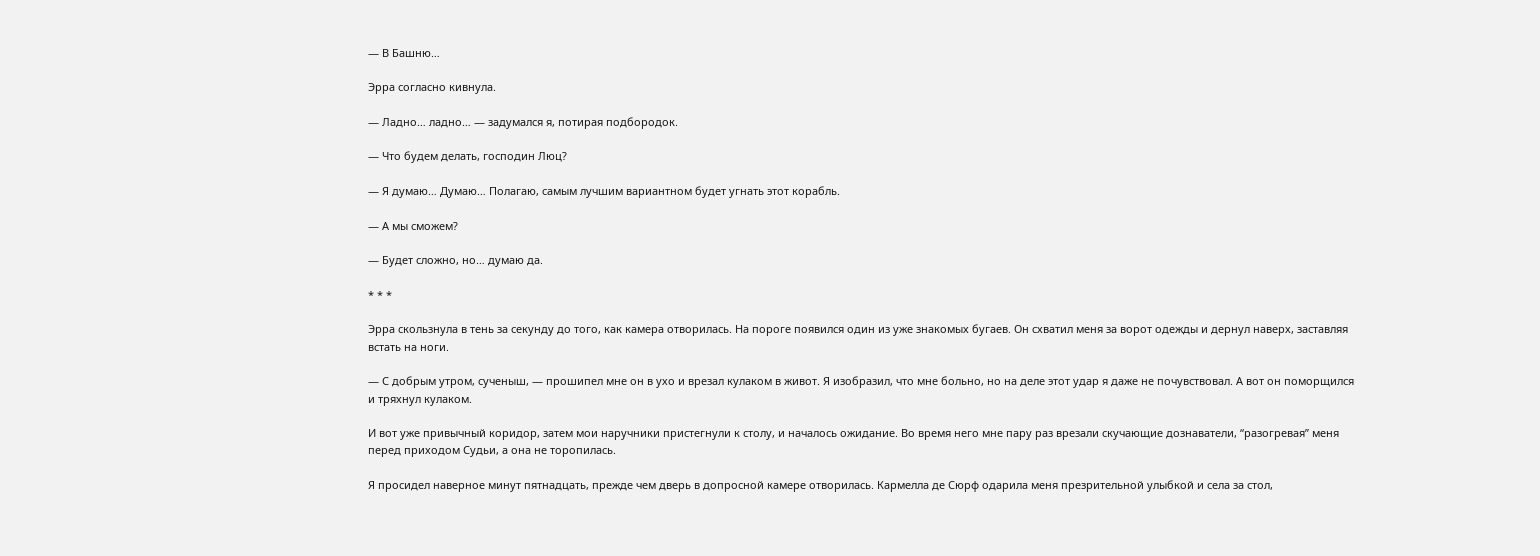— В Башню…

Эрра согласно кивнула.

— Ладно… ладно… — задумался я, потирая подбородок.

— Что будем делать, господин Люц?

— Я думаю… Думаю… Полагаю, самым лучшим вариантном будет угнать этот корабль.

— А мы сможем?

— Будет сложно, но… думаю да.

* * *

Эрра скользнула в тень за секунду до того, как камера отворилась. На пороге появился один из уже знакомых бугаев. Он схватил меня за ворот одежды и дернул наверх, заставляя встать на ноги.

— С добрым утром, сученыш, — прошипел мне он в ухо и врезал кулаком в живот. Я изобразил, что мне больно, но на деле этот удар я даже не почувствовал. А вот он поморщился и тряхнул кулаком.

И вот уже привычный коридор, затем мои наручники пристегнули к столу, и началось ожидание. Во время него мне пару раз врезали скучающие дознаватели, “разогревая” меня перед приходом Судьи, а она не торопилась.

Я просидел наверное минут пятнадцать, прежде чем дверь в допросной камере отворилась. Кармелла де Сюрф одарила меня презрительной улыбкой и села за стол,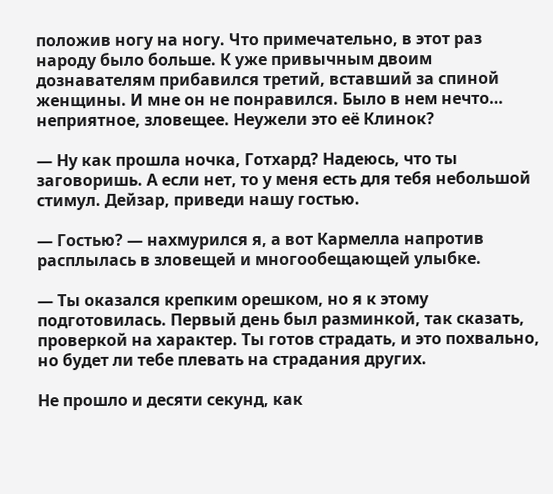положив ногу на ногу. Что примечательно, в этот раз народу было больше. К уже привычным двоим дознавателям прибавился третий, вставший за спиной женщины. И мне он не понравился. Было в нем нечто… неприятное, зловещее. Неужели это её Клинок?

— Ну как прошла ночка, Готхард? Надеюсь, что ты заговоришь. А если нет, то у меня есть для тебя небольшой стимул. Дейзар, приведи нашу гостью.

— Гостью? — нахмурился я, а вот Кармелла напротив расплылась в зловещей и многообещающей улыбке.

— Ты оказался крепким орешком, но я к этому подготовилась. Первый день был разминкой, так сказать, проверкой на характер. Ты готов страдать, и это похвально, но будет ли тебе плевать на страдания других.

Не прошло и десяти секунд, как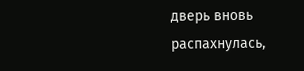дверь вновь распахнулась,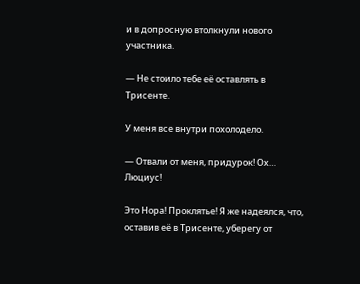и в допросную втолкнули нового участника.

— Не стоило тебе её оставлять в Трисенте.

У меня все внутри похолодело.

— Отвали от меня, придурок! Ох… Люциус!

Это Нора! Проклятье! Я же надеялся, что, оставив её в Трисенте, уберегу от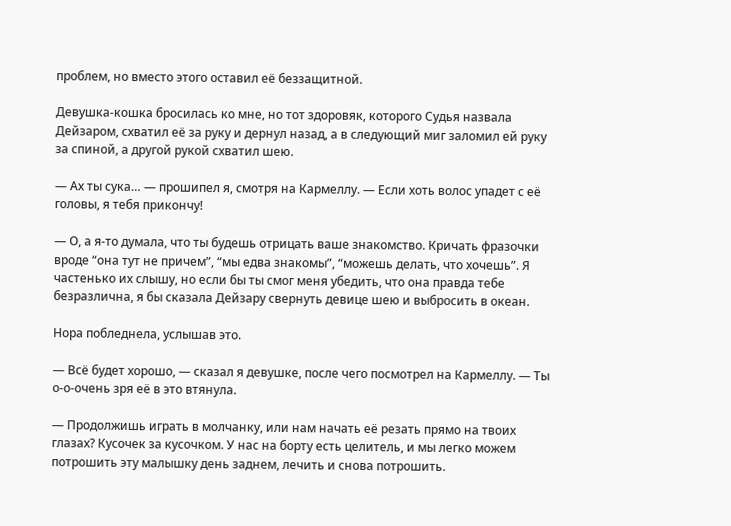проблем, но вместо этого оставил её беззащитной.

Девушка-кошка бросилась ко мне, но тот здоровяк, которого Судья назвала Дейзаром, схватил её за руку и дернул назад, а в следующий миг заломил ей руку за спиной, а другой рукой схватил шею.

— Ах ты сука… — прошипел я, смотря на Кармеллу. — Если хоть волос упадет с её головы, я тебя прикончу!

— О, а я-то думала, что ты будешь отрицать ваше знакомство. Кричать фразочки вроде “она тут не причем”, “мы едва знакомы”, “можешь делать, что хочешь”. Я частенько их слышу, но если бы ты смог меня убедить, что она правда тебе безразлична, я бы сказала Дейзару свернуть девице шею и выбросить в океан.

Нора побледнела, услышав это.

— Всё будет хорошо, — сказал я девушке, после чего посмотрел на Кармеллу. — Ты о-о-очень зря её в это втянула.

— Продолжишь играть в молчанку, или нам начать её резать прямо на твоих глазах? Кусочек за кусочком. У нас на борту есть целитель, и мы легко можем потрошить эту малышку день заднем, лечить и снова потрошить.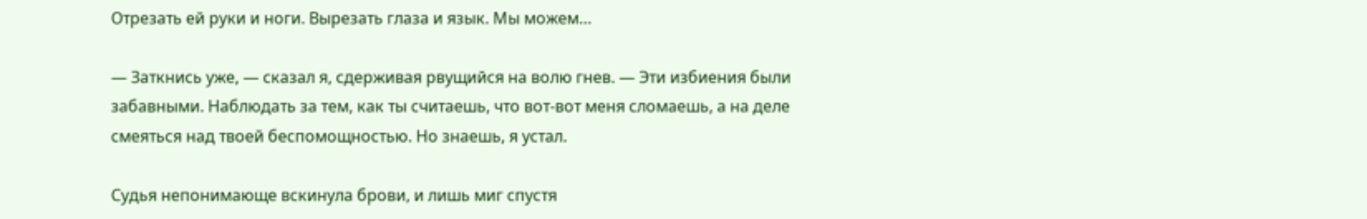Отрезать ей руки и ноги. Вырезать глаза и язык. Мы можем…

— Заткнись уже, — сказал я, сдерживая рвущийся на волю гнев. — Эти избиения были забавными. Наблюдать за тем, как ты считаешь, что вот-вот меня сломаешь, а на деле смеяться над твоей беспомощностью. Но знаешь, я устал.

Судья непонимающе вскинула брови, и лишь миг спустя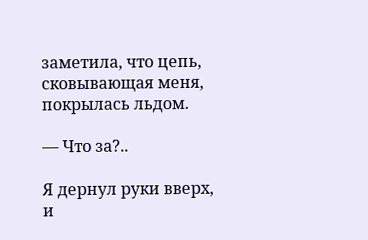заметила, что цепь, сковывающая меня, покрылась льдом.

— Что за?..

Я дернул руки вверх, и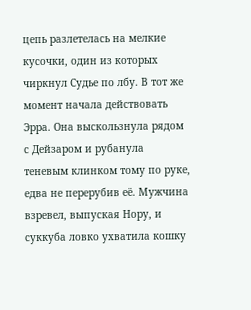цепь разлетелась на мелкие кусочки, один из которых чиркнул Судье по лбу. В тот же момент начала действовать Эрра. Она выскользнула рядом с Дейзаром и рубанула теневым клинком тому по руке, едва не перерубив её. Мужчина взревел, выпуская Нору, и суккуба ловко ухватила кошку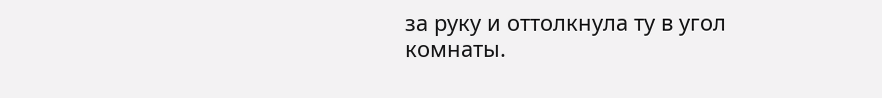за руку и оттолкнула ту в угол комнаты.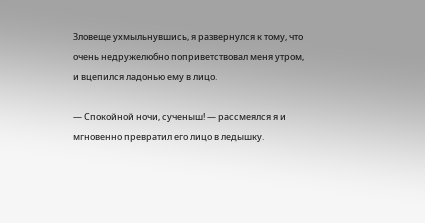Зловеще ухмыльнувшись, я развернулся к тому, что очень недружелюбно поприветствовал меня утром, и вцепился ладонью ему в лицо.

— Спокойной ночи, сученыш! — рассмеялся я и мгновенно превратил его лицо в ледышку.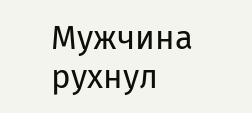Мужчина рухнул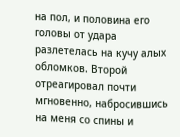на пол, и половина его головы от удара разлетелась на кучу алых обломков. Второй отреагировал почти мгновенно, набросившись на меня со спины и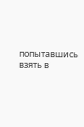попытавшись взять в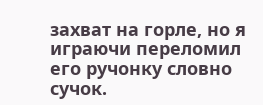захват на горле, но я играючи переломил его ручонку словно сучок.